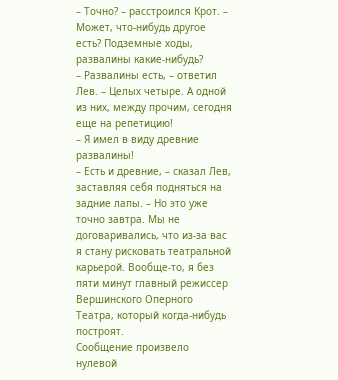– Точно? – расстроился Крот. – Может, что-нибудь другое есть? Подземные ходы, развалины какие-нибудь?
– Развалины есть, – ответил Лев. – Целых четыре. А одной из них, между прочим, сегодня еще на репетицию!
– Я имел в виду древние развалины!
– Есть и древние, – сказал Лев, заставляя себя подняться на задние лапы. – Но это уже точно завтра. Мы не договаривались, что из-за вас я стану рисковать театральной карьерой. Вообще-то, я без пяти минут главный режиссер Вершинского Оперного Театра, который когда-нибудь построят.
Сообщение произвело нулевой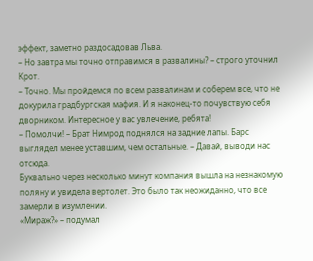эффект, заметно раздосадовав Льва.
– Но завтра мы точно отправимся в развалины? – строго уточнил Крот.
– Точно. Мы пройдемся по всем развалинам и соберем все, что не докурила градбургская мафия. И я наконец-то почувствую себя дворником. Интересное у вас увлечение, ребята!
– Помолчи! – Брат Нимрод поднялся на задние лапы. Барс выглядел менее уставшим, чем остальные. – Давай, выводи нас отсюда.
Буквально через несколько минут компания вышла на незнакомую поляну и увидела вертолет. Это было так неожиданно, что все замерли в изумлении.
«Мираж?» – подумал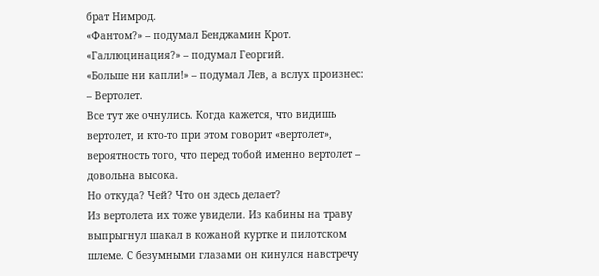брат Нимрод.
«Фантом?» – подумал Бенджамин Крот.
«Галлюцинация?» – подумал Георгий.
«Больше ни капли!» – подумал Лев, а вслух произнес:
– Вертолет.
Все тут же очнулись. Когда кажется, что видишь вертолет, и кто-то при этом говорит «вертолет», вероятность того, что перед тобой именно вертолет – довольна высока.
Но откуда? Чей? Что он здесь делает?
Из вертолета их тоже увидели. Из кабины на траву выпрыгнул шакал в кожаной куртке и пилотском шлеме. С безумными глазами он кинулся навстречу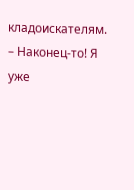кладоискателям.
– Наконец-то! Я уже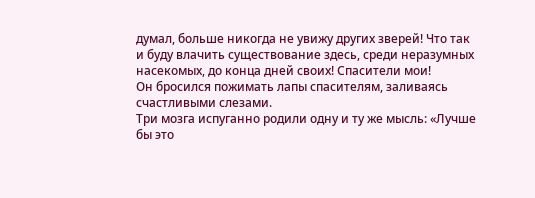думал, больше никогда не увижу других зверей! Что так и буду влачить существование здесь, среди неразумных насекомых, до конца дней своих! Спасители мои!
Он бросился пожимать лапы спасителям, заливаясь счастливыми слезами.
Три мозга испуганно родили одну и ту же мысль: «Лучше бы это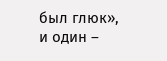был глюк», и один –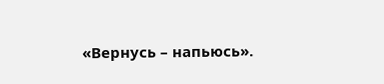«Вернусь – напьюсь».